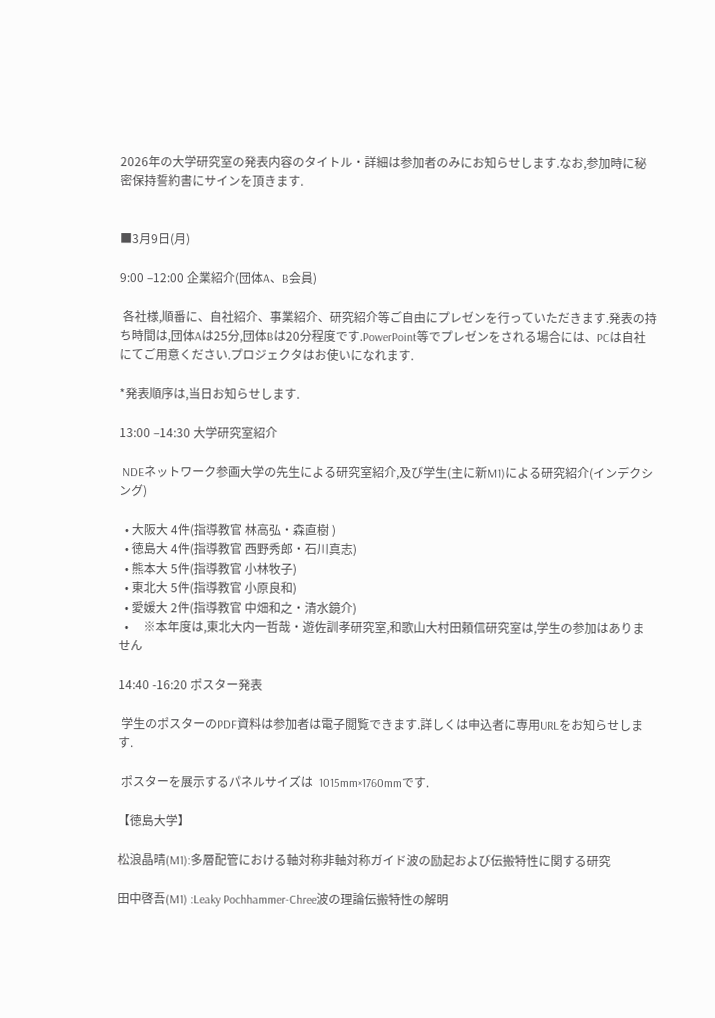2026年の大学研究室の発表内容のタイトル・詳細は参加者のみにお知らせします.なお,参加時に秘密保持誓約書にサインを頂きます.


■3月9日(月)

9:00 –12:00 企業紹介(団体A、B会員)

 各社様,順番に、自社紹介、事業紹介、研究紹介等ご自由にプレゼンを行っていただきます.発表の持ち時間は,団体Aは25分,団体Bは20分程度です.PowerPoint等でプレゼンをされる場合には、PCは自社にてご用意ください.プロジェクタはお使いになれます.

*発表順序は,当日お知らせします.

13:00 –14:30 大学研究室紹介

 NDEネットワーク参画大学の先生による研究室紹介,及び学生(主に新M1)による研究紹介(インデクシング)

  • 大阪大 4件(指導教官 林高弘・森直樹 )
  • 徳島大 4件(指導教官 西野秀郎・石川真志)
  • 熊本大 5件(指導教官 小林牧子)
  • 東北大 5件(指導教官 小原良和)
  • 愛媛大 2件(指導教官 中畑和之・清水鏡介)
  •     ※本年度は,東北大内一哲哉・遊佐訓孝研究室,和歌山大村田頼信研究室は,学生の参加はありません

14:40 -16:20 ポスター発表

 学生のポスターのPDF資料は参加者は電子閲覧できます.詳しくは申込者に専用URLをお知らせします.

 ポスターを展示するパネルサイズは  1015mm×1760mmです.

【徳島大学】

松浪晶晴(M1):多層配管における軸対称非軸対称ガイド波の励起および伝搬特性に関する研究

田中啓吾(M1) :Leaky Pochhammer-Chree波の理論伝搬特性の解明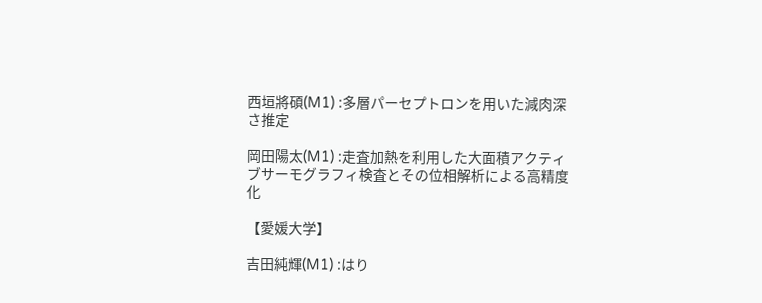西垣將碩(M1) :多層パーセプトロンを用いた減肉深さ推定

岡田陽太(M1) :走査加熱を利用した大面積アクティブサーモグラフィ検査とその位相解析による高精度化

【愛媛大学】

吉田純輝(M1) :はり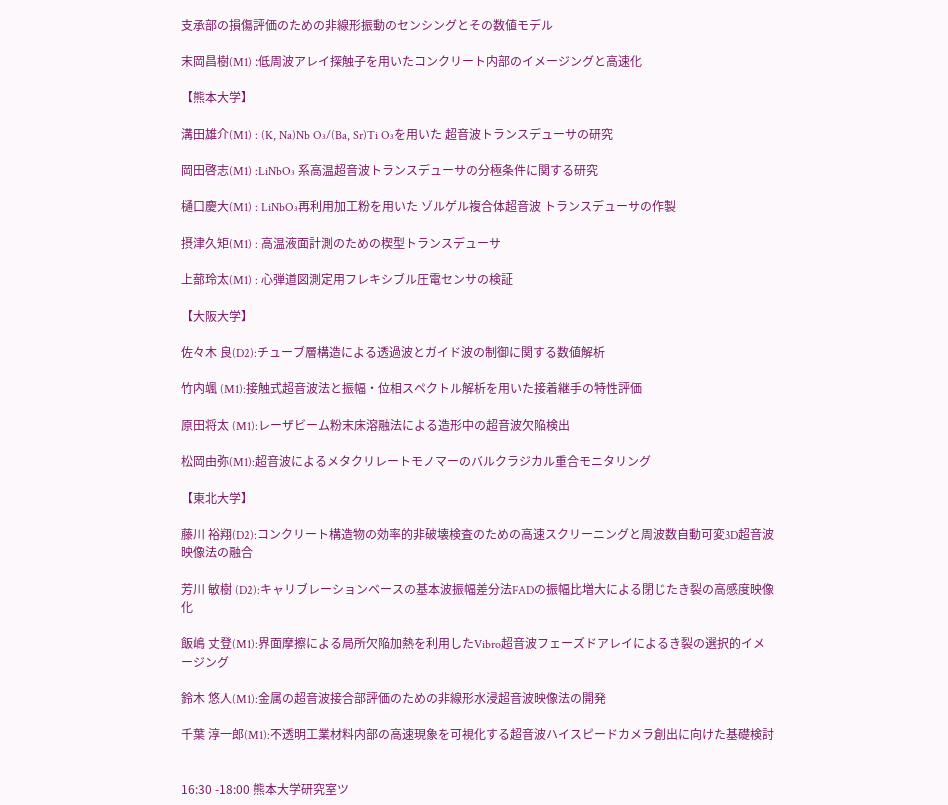支承部の損傷評価のための非線形振動のセンシングとその数値モデル

末岡昌樹(M1) :低周波アレイ探触子を用いたコンクリート内部のイメージングと高速化

【熊本大学】

溝田雄介(M1) : (K, Na)Nb O₃/(Ba, Sr)Ti O₃を用いた 超音波トランスデューサの研究

岡田啓志(M1) :LiNbO₃ 系高温超音波トランスデューサの分極条件に関する研究

樋口慶大(M1) : LiNbO₃再利用加工粉を用いた ゾルゲル複合体超音波 トランスデューサの作製

摂津久矩(M1) : 高温液面計測のための楔型トランスデューサ

上蔀玲太(M1) : 心弾道図測定用フレキシブル圧電センサの検証

【大阪大学】

佐々木 良(D2):チューブ層構造による透過波とガイド波の制御に関する数値解析

竹内颯 (M1):接触式超音波法と振幅・位相スペクトル解析を用いた接着継手の特性評価

原田将太 (M1):レーザビーム粉末床溶融法による造形中の超音波欠陥検出

松岡由弥(M1):超音波によるメタクリレートモノマーのバルクラジカル重合モニタリング

【東北大学】

藤川 裕翔(D2):コンクリート構造物の効率的非破壊検査のための高速スクリーニングと周波数自動可変3D超音波映像法の融合

芳川 敏樹 (D2):キャリブレーションベースの基本波振幅差分法FADの振幅比増大による閉じたき裂の高感度映像化

飯嶋 丈登(M1):界面摩擦による局所欠陥加熱を利用したVibro超音波フェーズドアレイによるき裂の選択的イメージング

鈴木 悠人(M1):金属の超音波接合部評価のための非線形水浸超音波映像法の開発

千葉 淳一郎(M1):不透明工業材料内部の高速現象を可視化する超音波ハイスピードカメラ創出に向けた基礎検討


16:30 -18:00 熊本大学研究室ツ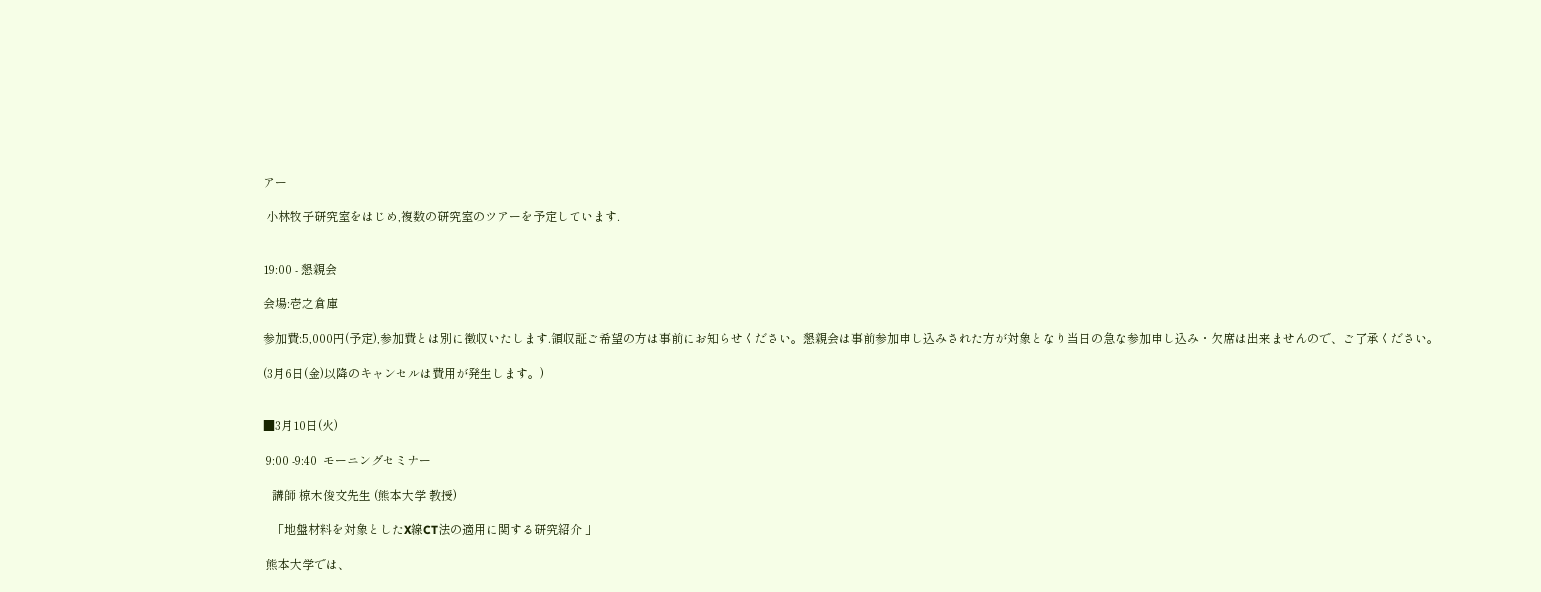アー

 小林牧子研究室をはじめ,複数の研究室のツアーを予定しています.


19:00 - 懇親会

会場:壱之倉庫

参加費:5,000円(予定),参加費とは別に徴収いたします.領収証ご希望の方は事前にお知らせください。懇親会は事前参加申し込みされた方が対象となり当日の急な参加申し込み・欠席は出来ませんので、ご了承ください。

(3月6日(金)以降のキャンセルは費用が発生します。)


■3月10日(火)

 9:00 -9:40  モーニングセミナー

   講師 椋木俊文先生 (熊本大学 教授)

   「地盤材料を対象としたX線CT法の適用に関する研究紹介 」

 熊本大学では、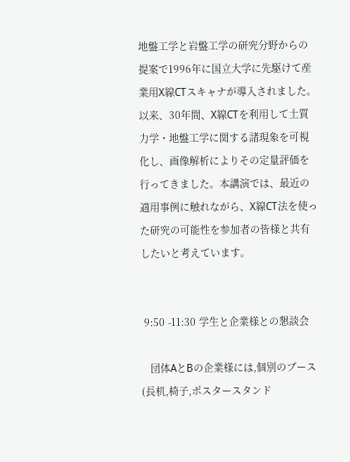地盤工学と岩盤工学の研究分野からの提案で1996年に国立大学に先駆けて産業用X線CTスキャナが導入されました。以来、30年間、X線CTを利用して土質力学・地盤工学に関する諸現象を可視化し、画像解析によりその定量評価を行ってきました。本講演では、最近の適用事例に触れながら、X線CT法を使った研究の可能性を参加者の皆様と共有したいと考えています。


 9:50 -11:30 学生と企業様との懇談会

   団体AとBの企業様には,個別のブース(長机,椅子,ポスタースタンド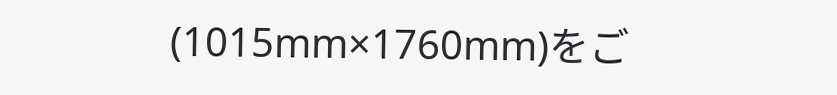(1015mm×1760mm)をご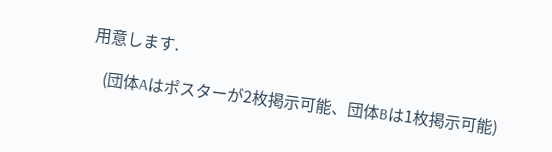用意します.

   (団体Aはポスターが2枚掲示可能、団体Bは1枚掲示可能)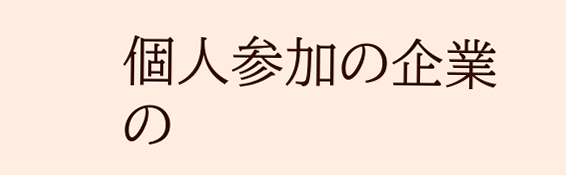個人参加の企業の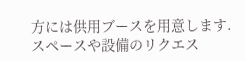方には供用ブースを用意します.スペースや設備のリクエス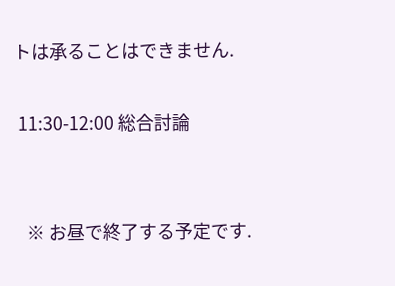トは承ることはできません.

 11:30-12:00 総合討論


   ※ お昼で終了する予定です.